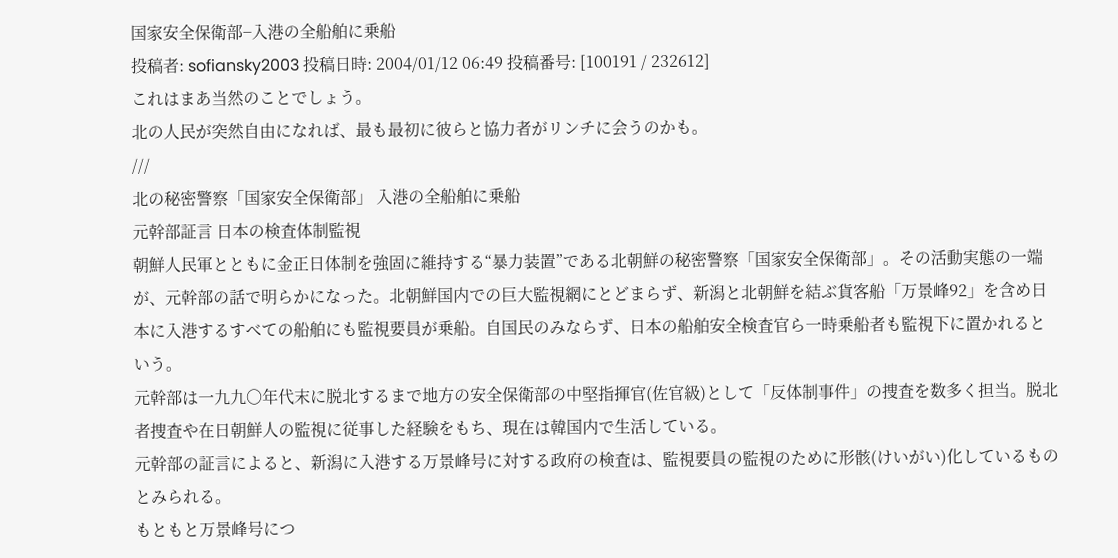国家安全保衛部−入港の全船舶に乗船
投稿者: sofiansky2003 投稿日時: 2004/01/12 06:49 投稿番号: [100191 / 232612]
これはまあ当然のことでしょう。
北の人民が突然自由になれば、最も最初に彼らと協力者がリンチに会うのかも。
///
北の秘密警察「国家安全保衛部」 入港の全船舶に乗船
元幹部証言 日本の検査体制監視
朝鮮人民軍とともに金正日体制を強固に維持する“暴力装置”である北朝鮮の秘密警察「国家安全保衛部」。その活動実態の一端が、元幹部の話で明らかになった。北朝鮮国内での巨大監視網にとどまらず、新潟と北朝鮮を結ぶ貨客船「万景峰92」を含め日本に入港するすべての船舶にも監視要員が乗船。自国民のみならず、日本の船舶安全検査官ら一時乗船者も監視下に置かれるという。
元幹部は一九九〇年代末に脱北するまで地方の安全保衛部の中堅指揮官(佐官級)として「反体制事件」の捜査を数多く担当。脱北者捜査や在日朝鮮人の監視に従事した経験をもち、現在は韓国内で生活している。
元幹部の証言によると、新潟に入港する万景峰号に対する政府の検査は、監視要員の監視のために形骸(けいがい)化しているものとみられる。
もともと万景峰号につ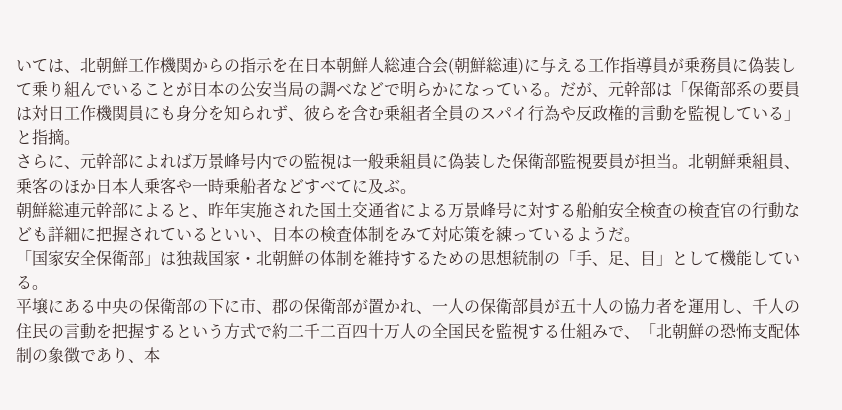いては、北朝鮮工作機関からの指示を在日本朝鮮人総連合会(朝鮮総連)に与える工作指導員が乗務員に偽装して乗り組んでいることが日本の公安当局の調べなどで明らかになっている。だが、元幹部は「保衛部系の要員は対日工作機関員にも身分を知られず、彼らを含む乗組者全員のスパイ行為や反政権的言動を監視している」と指摘。
さらに、元幹部によれば万景峰号内での監視は一般乗組員に偽装した保衛部監視要員が担当。北朝鮮乗組員、乗客のほか日本人乗客や一時乗船者などすべてに及ぶ。
朝鮮総連元幹部によると、昨年実施された国土交通省による万景峰号に対する船舶安全検査の検査官の行動なども詳細に把握されているといい、日本の検査体制をみて対応策を練っているようだ。
「国家安全保衛部」は独裁国家・北朝鮮の体制を維持するための思想統制の「手、足、目」として機能している。
平壌にある中央の保衛部の下に市、郡の保衛部が置かれ、一人の保衛部員が五十人の協力者を運用し、千人の住民の言動を把握するという方式で約二千二百四十万人の全国民を監視する仕組みで、「北朝鮮の恐怖支配体制の象徴であり、本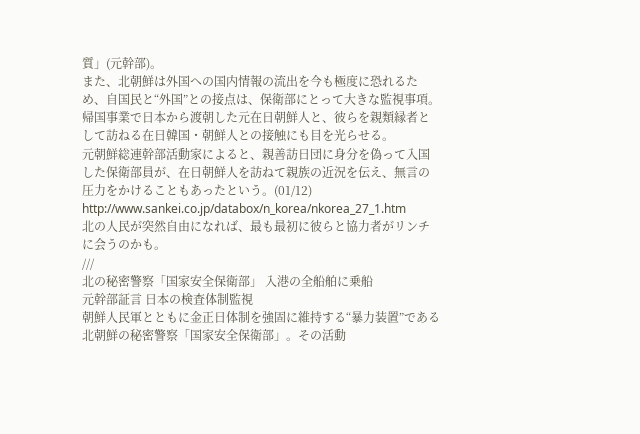質」(元幹部)。
また、北朝鮮は外国への国内情報の流出を今も極度に恐れるため、自国民と“外国”との接点は、保衛部にとって大きな監視事項。帰国事業で日本から渡朝した元在日朝鮮人と、彼らを親類縁者として訪ねる在日韓国・朝鮮人との接触にも目を光らせる。
元朝鮮総連幹部活動家によると、親善訪日団に身分を偽って入国した保衛部員が、在日朝鮮人を訪ねて親族の近況を伝え、無言の圧力をかけることもあったという。(01/12)
http://www.sankei.co.jp/databox/n_korea/nkorea_27_1.htm
北の人民が突然自由になれば、最も最初に彼らと協力者がリンチに会うのかも。
///
北の秘密警察「国家安全保衛部」 入港の全船舶に乗船
元幹部証言 日本の検査体制監視
朝鮮人民軍とともに金正日体制を強固に維持する“暴力装置”である北朝鮮の秘密警察「国家安全保衛部」。その活動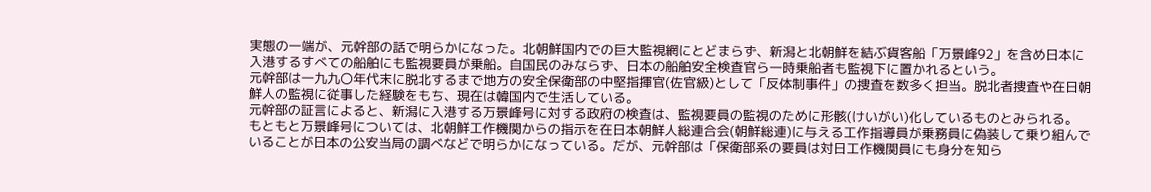実態の一端が、元幹部の話で明らかになった。北朝鮮国内での巨大監視網にとどまらず、新潟と北朝鮮を結ぶ貨客船「万景峰92」を含め日本に入港するすべての船舶にも監視要員が乗船。自国民のみならず、日本の船舶安全検査官ら一時乗船者も監視下に置かれるという。
元幹部は一九九〇年代末に脱北するまで地方の安全保衛部の中堅指揮官(佐官級)として「反体制事件」の捜査を数多く担当。脱北者捜査や在日朝鮮人の監視に従事した経験をもち、現在は韓国内で生活している。
元幹部の証言によると、新潟に入港する万景峰号に対する政府の検査は、監視要員の監視のために形骸(けいがい)化しているものとみられる。
もともと万景峰号については、北朝鮮工作機関からの指示を在日本朝鮮人総連合会(朝鮮総連)に与える工作指導員が乗務員に偽装して乗り組んでいることが日本の公安当局の調べなどで明らかになっている。だが、元幹部は「保衛部系の要員は対日工作機関員にも身分を知ら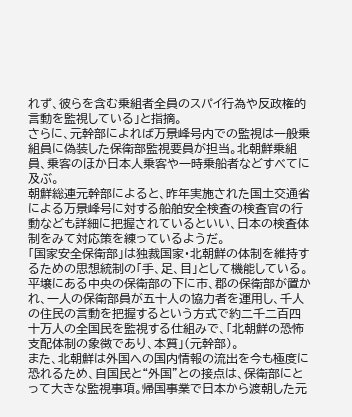れず、彼らを含む乗組者全員のスパイ行為や反政権的言動を監視している」と指摘。
さらに、元幹部によれば万景峰号内での監視は一般乗組員に偽装した保衛部監視要員が担当。北朝鮮乗組員、乗客のほか日本人乗客や一時乗船者などすべてに及ぶ。
朝鮮総連元幹部によると、昨年実施された国土交通省による万景峰号に対する船舶安全検査の検査官の行動なども詳細に把握されているといい、日本の検査体制をみて対応策を練っているようだ。
「国家安全保衛部」は独裁国家・北朝鮮の体制を維持するための思想統制の「手、足、目」として機能している。
平壌にある中央の保衛部の下に市、郡の保衛部が置かれ、一人の保衛部員が五十人の協力者を運用し、千人の住民の言動を把握するという方式で約二千二百四十万人の全国民を監視する仕組みで、「北朝鮮の恐怖支配体制の象徴であり、本質」(元幹部)。
また、北朝鮮は外国への国内情報の流出を今も極度に恐れるため、自国民と“外国”との接点は、保衛部にとって大きな監視事項。帰国事業で日本から渡朝した元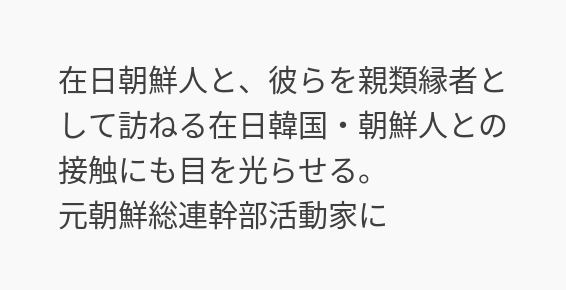在日朝鮮人と、彼らを親類縁者として訪ねる在日韓国・朝鮮人との接触にも目を光らせる。
元朝鮮総連幹部活動家に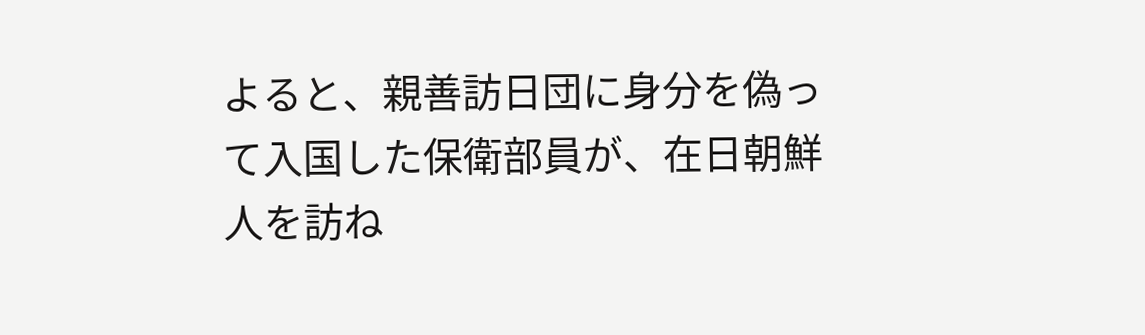よると、親善訪日団に身分を偽って入国した保衛部員が、在日朝鮮人を訪ね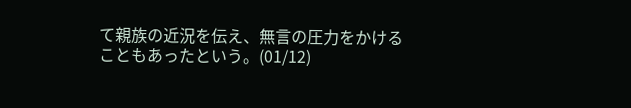て親族の近況を伝え、無言の圧力をかけることもあったという。(01/12)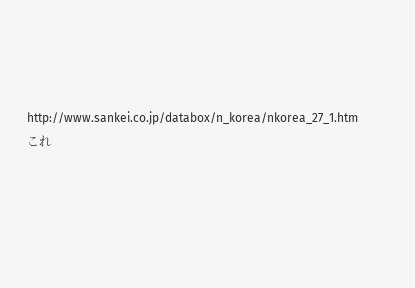http://www.sankei.co.jp/databox/n_korea/nkorea_27_1.htm
これ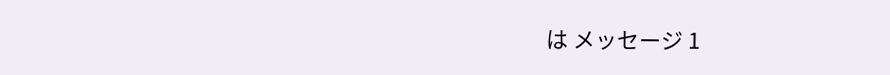は メッセージ 1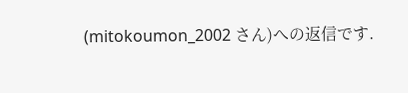(mitokoumon_2002 さん)への返信です.